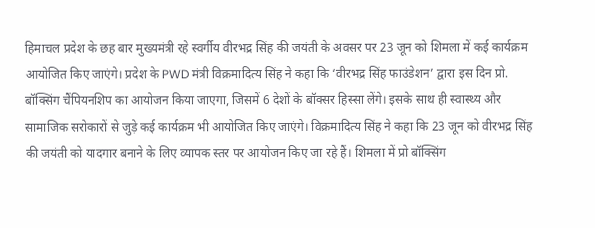हिमाचल प्रदेश के छह बार मुख्यमंत्री रहे स्वर्गीय वीरभद्र सिंह की जयंती के अवसर पर 23 जून को शिमला में कई कार्यक्रम आयोजित किए जाएंगे। प्रदेश के PWD मंत्री विक्रमादित्य सिंह ने कहा कि ‘वीरभद्र सिंह फाउंडेशन’ द्वारा इस दिन प्रो. बॉक्सिंग चैंपियनशिप का आयोजन किया जाएगा, जिसमें 6 देशों के बॉक्सर हिस्सा लेंगे। इसके साथ ही स्वास्थ्य और सामाजिक सरोकारों से जुड़े कई कार्यक्रम भी आयोजित किए जाएंगे। विक्रमादित्य सिंह ने कहा कि 23 जून को वीरभद्र सिंह की जयंती को यादगार बनाने के लिए व्यापक स्तर पर आयोजन किए जा रहे हैं। शिमला में प्रो बॉक्सिंग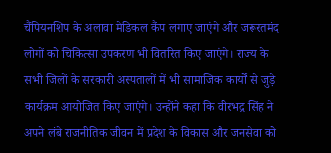चैंपियनशिप के अलावा मेडिकल कैंप लगाए जाएंगे और जरूरतमंद लोगों को चिकित्सा उपकरण भी वितरित किए जाएंगे। राज्य के सभी जिलों के सरकारी अस्पतालों में भी सामाजिक कार्यों से जुड़े कार्यक्रम आयोजित किए जाएंगे। उन्होंने कहा कि वीरभद्र सिंह ने अपने लंबे राजनीतिक जीवन में प्रदेश के विकास और जनसेवा को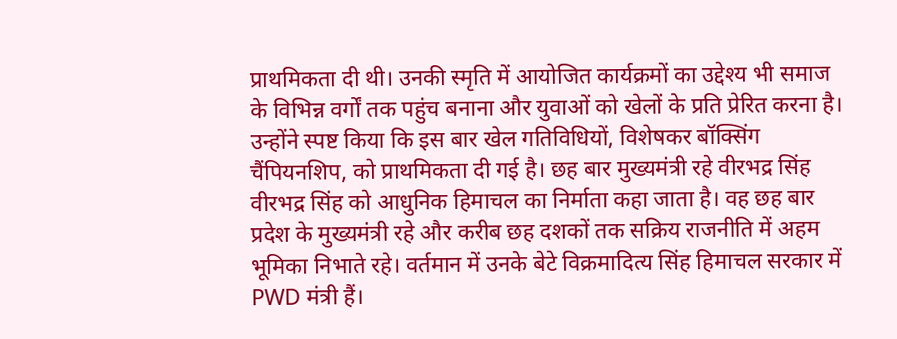प्राथमिकता दी थी। उनकी स्मृति में आयोजित कार्यक्रमों का उद्देश्य भी समाज के विभिन्न वर्गों तक पहुंच बनाना और युवाओं को खेलों के प्रति प्रेरित करना है। उन्होंने स्पष्ट किया कि इस बार खेल गतिविधियों, विशेषकर बॉक्सिंग चैंपियनशिप, को प्राथमिकता दी गई है। छह बार मुख्यमंत्री रहे वीरभद्र सिंह वीरभद्र सिंह को आधुनिक हिमाचल का निर्माता कहा जाता है। वह छह बार प्रदेश के मुख्यमंत्री रहे और करीब छह दशकों तक सक्रिय राजनीति में अहम भूमिका निभाते रहे। वर्तमान में उनके बेटे विक्रमादित्य सिंह हिमाचल सरकार में PWD मंत्री हैं।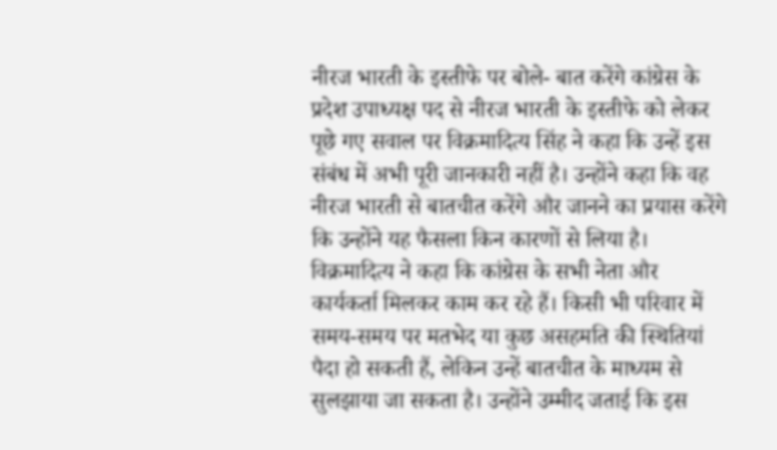नीरज भारती के इस्तीफे पर बोले- बात करेंगे कांग्रेस के प्रदेश उपाध्यक्ष पद से नीरज भारती के इस्तीफे को लेकर पूछे गए सवाल पर विक्रमादित्य सिंह ने कहा कि उन्हें इस संबंध में अभी पूरी जानकारी नहीं है। उन्होंने कहा कि वह नीरज भारती से बातचीत करेंगे और जानने का प्रयास करेंगे कि उन्होंने यह फैसला किन कारणों से लिया है। विक्रमादित्य ने कहा कि कांग्रेस के सभी नेता और कार्यकर्ता मिलकर काम कर रहे हैं। किसी भी परिवार में समय-समय पर मतभेद या कुछ असहमति की स्थितियां पैदा हो सकती हैं, लेकिन उन्हें बातचीत के माध्यम से सुलझाया जा सकता है। उन्होंने उम्मीद जताई कि इस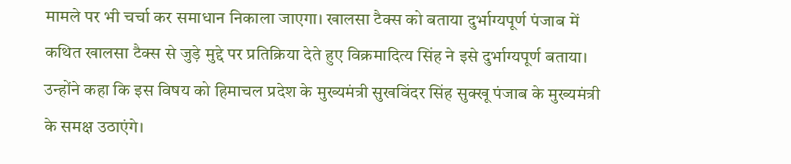मामले पर भी चर्चा कर समाधान निकाला जाएगा। खालसा टैक्स को बताया दुर्भाग्यपूर्ण पंजाब में कथित खालसा टैक्स से जुड़े मुद्दे पर प्रतिक्रिया देते हुए विक्रमादित्य सिंह ने इसे दुर्भाग्यपूर्ण बताया। उन्होंने कहा कि इस विषय को हिमाचल प्रदेश के मुख्यमंत्री सुखविंदर सिंह सुक्खू पंजाब के मुख्यमंत्री के समक्ष उठाएंगे।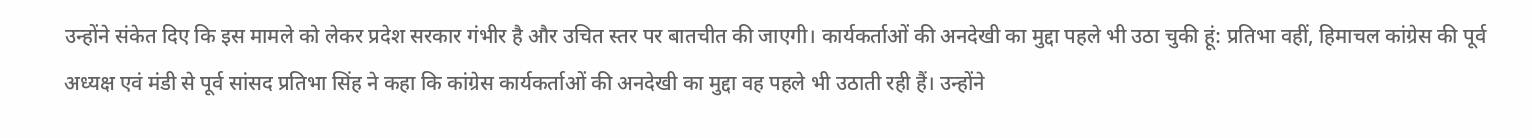उन्होंने संकेत दिए कि इस मामले को लेकर प्रदेश सरकार गंभीर है और उचित स्तर पर बातचीत की जाएगी। कार्यकर्ताओं की अनदेखी का मुद्दा पहले भी उठा चुकी हूं: प्रतिभा वहीं, हिमाचल कांग्रेस की पूर्व अध्यक्ष एवं मंडी से पूर्व सांसद प्रतिभा सिंह ने कहा कि कांग्रेस कार्यकर्ताओं की अनदेखी का मुद्दा वह पहले भी उठाती रही हैं। उन्होंने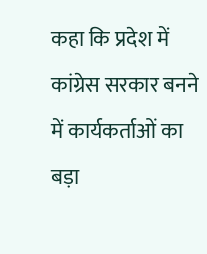कहा कि प्रदेश में कांग्रेस सरकार बनने में कार्यकर्ताओं का बड़ा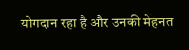योगदान रहा है और उनकी मेहनत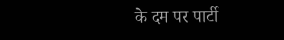के दम पर पार्टी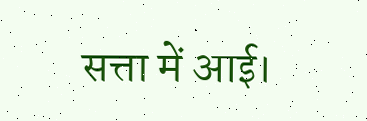सत्ता में आई।